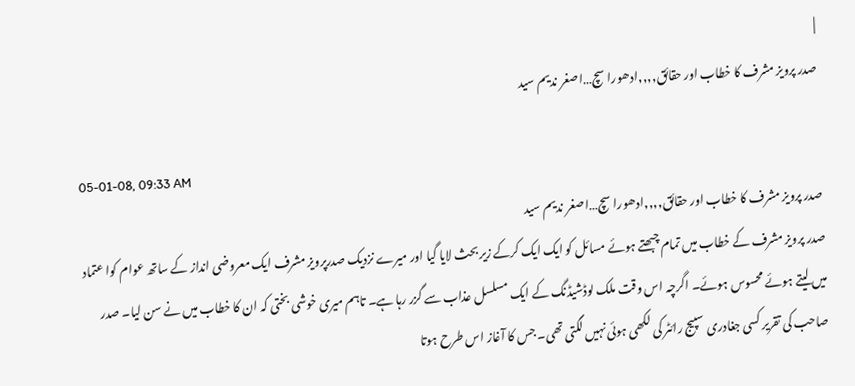|
صدر پرویز مشرف کا خطاب اور حقائق,,,,ادھورا سچ…اصغر ندیم سید

05-01-08, 09:33 AM
صدر پرویز مشرف کا خطاب اور حقائق,,,,ادھورا سچ…اصغر ندیم سید
صدر پرویز مشرف کے خطاب میں تمام چبھتے ہوئے مسائل کو ایک ایک کرکے زیر بحث لایا گیا اور میرے نزدیک صدرپرویز مشرف ایک معروضی انداز کے ساتھ عوام کوا عتماد میں لیتے ہوئے محسوس ہوئے۔ اگرچہ اس وقت ملک لوڈشیڈنگ کے ایک مسلسل عذاب سے گزر رہا ہے۔ تاہم میری خوشی بختی کہ ان کا خطاب میں نے سن لیا۔ صدر صاحب کی تقریر کسی جغادری سپیج رائٹر کی لکھی ہوئی نہیں لگتی تھی۔ جس کا آغاز اس طرح ہوتا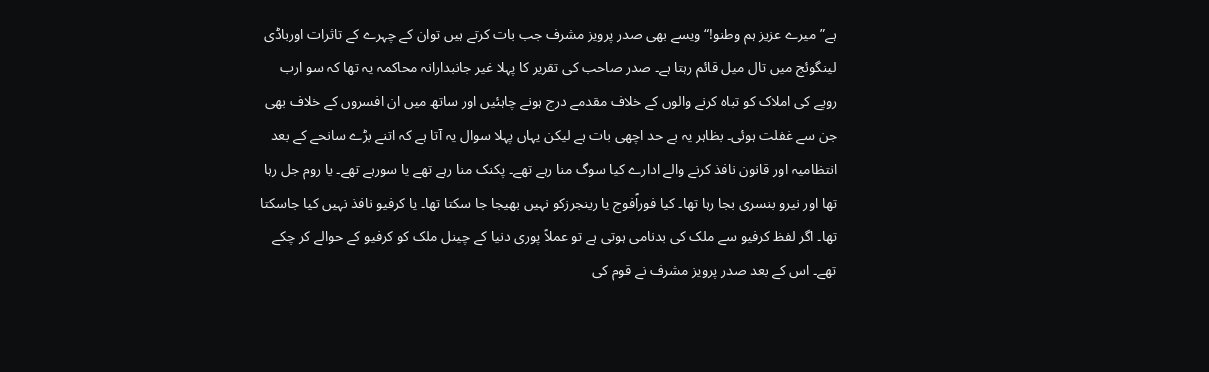ہے”میرے عزیز ہم وطنو!“ ویسے بھی صدر پرویز مشرف جب بات کرتے ہیں توان کے چہرے کے تاثرات اورباڈی لینگوئج میں تال میل قائم رہتا ہے۔ صدر صاحب کی تقریر کا پہلا غیر جانبدارانہ محاکمہ یہ تھا کہ سو ارب روپے کی املاک کو تباہ کرنے والوں کے خلاف مقدمے درج ہونے چاہئیں اور ساتھ میں ان افسروں کے خلاف بھی جن سے غفلت ہوئی۔ بظاہر یہ بے حد اچھی بات ہے لیکن یہاں پہلا سوال یہ آتا ہے کہ اتنے بڑے سانحے کے بعد انتظامیہ اور قانون نافذ کرنے والے ادارے کیا سوگ منا رہے تھے۔ پکنک منا رہے تھے یا سورہے تھے۔ یا روم جل رہا تھا اور نیرو بنسری بجا رہا تھا۔ کیا فوراًفوج یا رینجرزکو نہیں بھیجا جا سکتا تھا۔ یا کرفیو نافذ نہیں کیا جاسکتا تھا۔ اگر لفظ کرفیو سے ملک کی بدنامی ہوتی ہے تو عملاً پوری دنیا کے چینل ملک کو کرفیو کے حوالے کر چکے تھے۔ اس کے بعد صدر پرویز مشرف نے قوم کی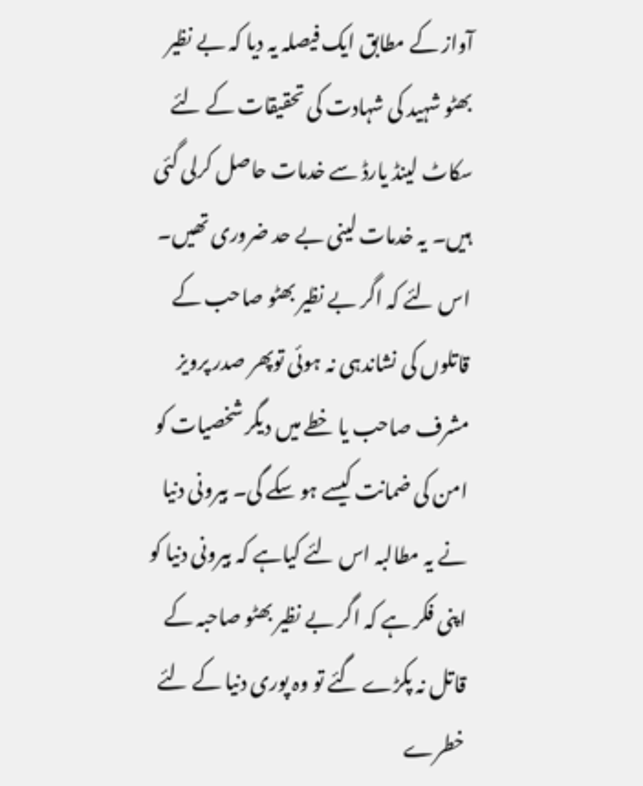آواز کے مطابق ایک فیصلہ یہ دیا کہ بے نظیر بھٹو شہید کی شہادت کی تحقیقات کے لئے سکاٹ لینڈ یارڈ سے خدمات حاصل کرلی گئی ہیں۔ یہ خدمات لینی بے حد ضروری تھیں۔ اس لئے کہ اگر بے نظیر بھٹو صاحب کے قاتلوں کی نشاندہی نہ ہوئی توپھر صدر پرویز مشرف صاحب یا خطے میں دیگر شخصیات کو امن کی ضمانت کیسے ہو سکے گی۔ بیرونی دنیا نے یہ مطالبہ اس لئے کیاہے کہ بیرونی دنیا کو اپنی فکر ہے کہ اگر بے نظیر بھٹو صاحبہ کے قاتل نہ پکڑے گئے تو وہ پوری دنیا کے لئے خطرے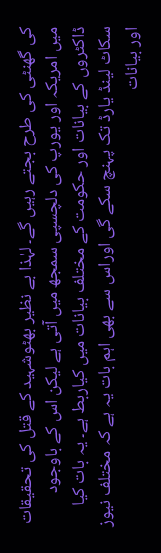کی گھنٹی کی طرح بجتے رہیں گے۔ لہٰذا بے نظیر بھٹوشہید کے قتل کی تحقیقات میں امریکہ اور یورپ کی دلچسپی سمجھ میں آتی ہے لیکن اس کے باوجود ڈاکٹروں کے بیانات اور حکومت کے مختلف بیانات میں کیاربط ہے۔ یہ بات کیا سکاٹ لینڈ یارڈ تک پہنچ سکے گی اوراس سے بھی اہم بات یہ ہے کہ مختلف نیوز اور بیانات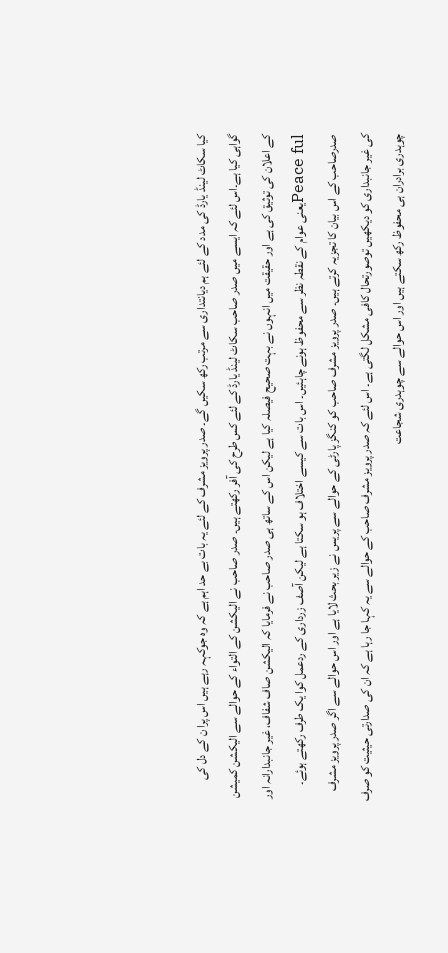کیا سکاٹ لینڈ یارڈ کی مدد کے لئے ہم دیانتداری سے مرتب رکھ سکیں گے۔ صدر پرویز مشرف کے لئے یہ بات بے حد اہم ہے کہ وہ جوکہہ رہے ہیں اس پرا ن کے دل کی گواہی کیا ہے۔اس لئے کہ ایسے میں صدر صاحب سکاٹ لینڈ یارڈ کے لئے کس طرح کی آفر رکھتے ہیں۔ صدر صاحب نے الیکشن کے التواء کے حوالے سے الیکشن کمیشن کے اعلان کی توثیق کی ہے اور حقیقت میں انہوں نے بہت صحیح فیصلہ کیا ہے لیکن اس کے ساتھ ہی صدر صاحب نے فرمایا کہ الیکشن صاف شفاف، غیر جانبدارانہ اور Peace fulیعنی عوام کے نقطہ نظر سے محفوظ ہونے چاہئیں۔ اس بات سے کیسے اختلاف ہو سکتا ہے لیکن آصف زرداری کے ردعمل کوا یک طرف رکھتے ہوئے۔ صدرصاحب کے اس بیان کا تجزیہ کرتے ہیں۔ صدر پرویز مشرف صاحب کو کنگز پارٹی کے حوالے سے پریس نے زیر بحث لایا ہے اور اس حوالے سے اگر صدر پرویز مشرف کی غیر جانبداری کو دیکھیں توصورتحال کافی مشکل لگتی ہے۔ اس لئے کہ صدر پرویز مشرف صاحب کے حوالے سے یہ کہا جا رہا ہے کہ ان کی صدارتی حیثیت کو صرف چوہدری برادران ہی محفوظ رکھ سکتے ہیں اور اس حوالے سے چوہدری شجاعت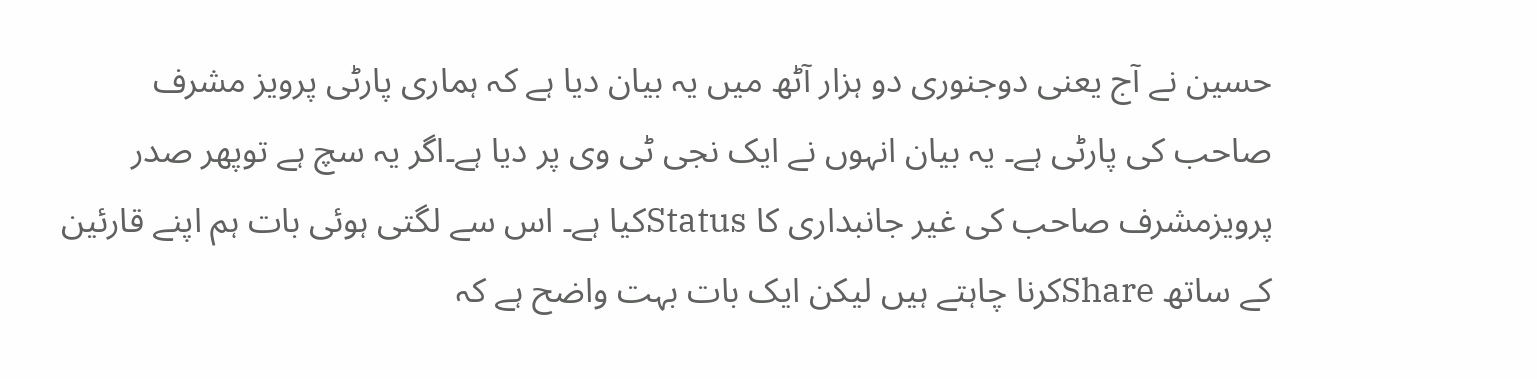حسین نے آج یعنی دوجنوری دو ہزار آٹھ میں یہ بیان دیا ہے کہ ہماری پارٹی پرویز مشرف صاحب کی پارٹی ہے۔ یہ بیان انہوں نے ایک نجی ٹی وی پر دیا ہے۔اگر یہ سچ ہے توپھر صدر پرویزمشرف صاحب کی غیر جانبداری کا Statusکیا ہے۔ اس سے لگتی ہوئی بات ہم اپنے قارئین کے ساتھ Shareکرنا چاہتے ہیں لیکن ایک بات بہت واضح ہے کہ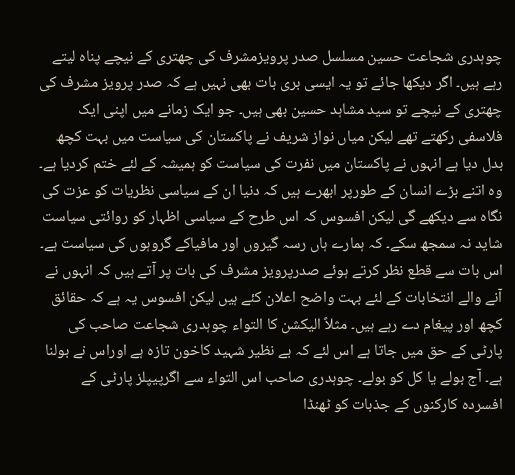چوہدری شجاعت حسین مسلسل صدر پرویزمشرف کی چھتری کے نیچے پناہ لیتے رہے ہیں۔ اگر دیکھا جائے تو یہ ایسی بری بات بھی نہیں ہے کہ صدر پرویز مشرف کی چھتری کے نیچے تو سید مشاہد حسین بھی ہیں۔ جو ایک زمانے میں اپنی ایک فلاسفی رکھتے تھے لیکن میاں نواز شریف نے پاکستان کی سیاست میں بہت کچھ بدل دیا ہے انہوں نے پاکستان میں نفرت کی سیاست کو ہمیشہ کے لئے ختم کردیا ہے۔ وہ اتنے بڑے انسان کے طورپر ابھرے ہیں کہ دنیا ان کے سیاسی نظریات کو عزت کی نگاہ سے دیکھے گی لیکن افسوس کہ اس طرح کے سیاسی اظہار کو روائتی سیاست شاید نہ سمجھ سکے۔ کہ ہمارے ہاں رسہ گیروں اور مافیاکے گروہوں کی سیاست ہے۔ اس بات سے قطع نظر کرتے ہوئے صدرپرویز مشرف کی بات پر آتے ہیں کہ انہوں نے آنے والے انتخابات کے لئے بہت واضح اعلان کئے ہیں لیکن افسوس یہ ہے کہ حقائق کچھ اور پیغام دے رہے ہیں۔ مثلاً الیکشن کا التواء چوہدری شجاعت صاحب کی پارٹی کے حق میں جاتا ہے اس لئے کہ بے نظیر شہید کاخون تازہ ہے اوراس نے بولنا ہے۔ آج بولے یا کل کو بولے۔ چوہدری صاحب اس التواء سے اگرپیپلز پارٹی کے افسردہ کارکنوں کے جذبات کو ٹھنڈا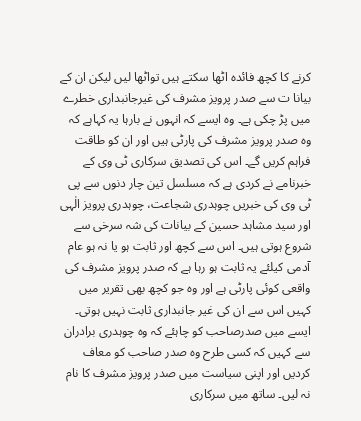کرنے کا کچھ فائدہ اٹھا سکتے ہیں تواٹھا لیں لیکن ان کے بیانا ت سے صدر پرویز مشرف کی غیرجانبداری خطرے میں پڑ چکی ہے۔ وہ ایسے کہ انہوں نے بارہا یہ کہاہے کہ وہ صدر پرویز مشرف کی پارٹی ہیں اور ان کو طاقت فراہم کریں گے۔ اس کی تصدیق سرکاری ٹی وی کے خبرنامے نے کردی ہے کہ مسلسل تین چار دنوں سے پی ٹی وی کی خبریں چوہدری شجاعت، چوہدری پرویز الٰہی اور سید مشاہد حسین کے بیانات کی شہ سرخی سے شروع ہوتی ہیں۔ اس سے کچھ اور ثابت ہو یا نہ ہو عام آدمی کیلئے یہ ثابت ہو رہا ہے کہ صدر پرویز مشرف کی واقعی کوئی پارٹی ہے اور وہ جو کچھ بھی تقریر میں کہیں اس سے ان کی غیر جانبداری ثابت نہیں ہوتی۔ ایسے میں صدرصاحب کو چاہئے کہ وہ چوہدری برادران سے کہیں کہ کسی طرح وہ صدر صاحب کو معاف کردیں اور اپنی سیاست میں صدر پرویز مشرف کا نام نہ لیں۔ ساتھ میں سرکاری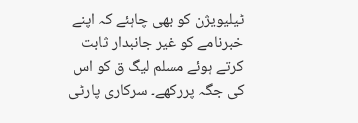ٹیلیویژن کو بھی چاہئے کہ اپنے خبرنامے کو غیر جانبدار ثابت کرتے ہوئے مسلم لیگ ق کو اس کی جگہ پررکھے۔ سرکاری پارٹی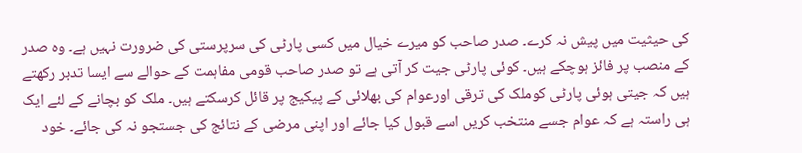کی حیثیت میں پیش نہ کرے۔ صدر صاحب کو میرے خیال میں کسی پارٹی کی سرپرستی کی ضرورت نہیں ہے۔ وہ صدر کے منصب پر فائز ہوچکے ہیں۔ کوئی پارٹی جیت کر آتی ہے تو صدر صاحب قومی مفاہمت کے حوالے سے ایسا تدبر رکھتے ہیں کہ جیتی ہوئی پارٹی کوملک کی ترقی اورعوام کی بھلائی کے پیکیج پر قائل کرسکتے ہیں۔ ملک کو بچانے کے لئے ایک ہی راستہ ہے کہ عوام جسے منتخب کریں اسے قبول کیا جائے اور اپنی مرضی کے نتائج کی جستجو نہ کی جائے۔ خود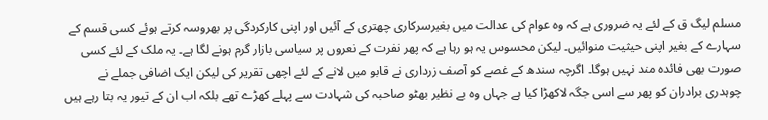مسلم لیگ ق کے لئے یہ ضروری ہے کہ وہ عوام کی عدالت میں بغیرسرکاری چھتری کے آئیں اور اپنی کارکردگی پر بھروسہ کرتے ہوئے کسی قسم کے سہارے کے بغیر اپنی حیثیت منوائیں۔ لیکن محسوس یہ ہو رہا ہے کہ پھر نفرت کے نعروں پر سیاسی بازار گرم ہونے لگا ہے۔ یہ ملک کے لئے کسی صورت بھی فائدہ مند نہیں ہوگا۔ اگرچہ سندھ کے غصے کو آصف زرداری نے قابو میں لانے کے لئے اچھی تقریر کی لیکن ایک اضافی جملے نے چوہدری برادران کو پھر سے اسی جگہ لاکھڑا کیا ہے جہاں وہ بے نظیر بھٹو صاحبہ کی شہادت سے پہلے کھڑے تھے بلکہ اب ان کے تیور یہ بتا رہے ہیں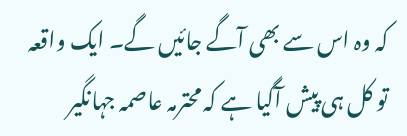کہ وہ اس سے بھی آگے جائیں گے۔ ایک واقعہ تو کل ہی پیش آگیا ہے کہ محترمہ عاصمہ جہانگیر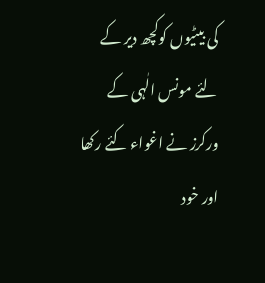کی بیٹیوں کوکچھ دیر کے لئے مونس الٰہی کے ورکرز نے اغواء کئے رکھا اور خود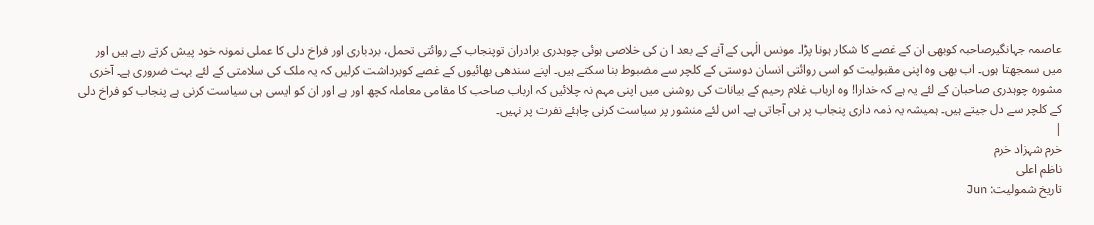عاصمہ جہانگیرصاحبہ کوبھی ان کے غصے کا شکار ہونا پڑا۔ مونس الٰہی کے آنے کے بعد ا ن کی خلاصی ہوئی چوہدری برادران توپنجاب کے روائتی تحمل، بردباری اور فراخ دلی کا عملی نمونہ خود پیش کرتے رہے ہیں اور میں سمجھتا ہوں۔ اب بھی وہ اپنی مقبولیت کو اسی روائتی انسان دوستی کے کلچر سے مضبوط بنا سکتے ہیں۔ اپنے سندھی بھائیوں کے غصے کوبرداشت کرلیں کہ یہ ملک کی سلامتی کے لئے بہت ضروری ہے۔ آخری مشورہ چوہدری صاحبان کے لئے یہ ہے کہ خدارا! وہ ارباب غلام رحیم کے بیانات کی روشنی میں اپنی مہم نہ چلائیں کہ ارباب صاحب کا مقامی معاملہ کچھ اور ہے اور ان کو ایسی ہی سیاست کرنی ہے پنجاب کو فراخ دلی کے کلچر سے دل جیتے ہیں۔ ہمیشہ یہ ذمہ داری پنجاب پر ہی آجاتی ہے۔ اس لئے منشور پر سیاست کرنی چاہئے نفرت پر نہیں۔
|
خرم شہزاد خرم
ناظم اعلی
تاریخ شمولیت: Jun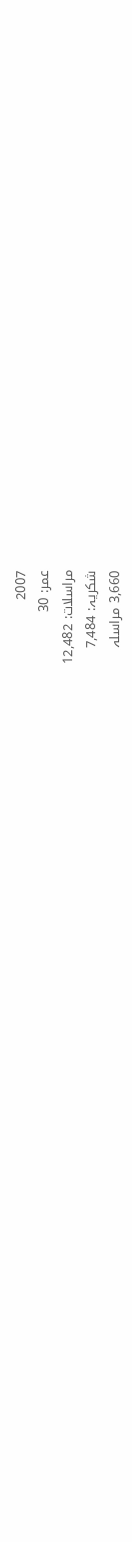2007
عمر: 30
مراسلات: 12,482
شکریہ: 7,484
3,660 مراسلہ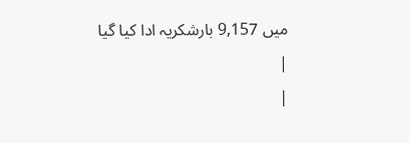میں 9,157 بارشکریہ ادا کیا گیا
|
|